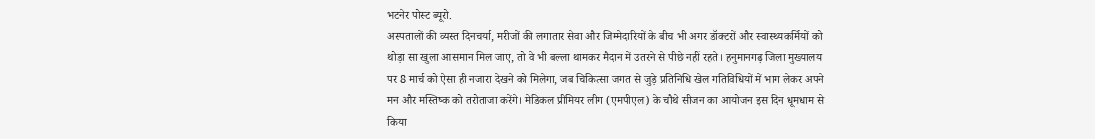भटनेर पोस्ट ब्यूरो.
अस्पतालों की व्यस्त दिनचर्या, मरीजों की लगातार सेवा और जिम्मेदारियों के बीच भी अगर डॉक्टरों और स्वास्थ्यकर्मियों को थोड़ा सा खुला आसमान मिल जाए, तो वे भी बल्ला थामकर मैदान में उतरने से पीछे नहीं रहते। हनुमानगढ़ जिला मुख्यालय पर 8 मार्च को ऐसा ही नजारा देखने को मिलेगा, जब चिकित्सा जगत से जुड़े प्रतिनिधि खेल गतिविधियों में भाग लेकर अपने मन और मस्तिष्क को तरोताजा करेंगे। मेडिकल प्रीमियर लीग (एमपीएल) के चौथे सीजन का आयोजन इस दिन धूमधाम से किया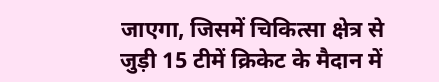जाएगा, जिसमें चिकित्सा क्षेत्र से जुड़ी 15 टीमें क्रिकेट के मैदान में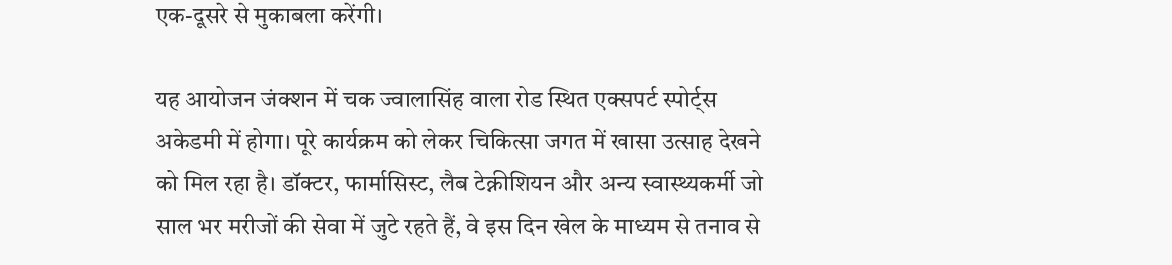एक-दूसरे से मुकाबला करेंगी।

यह आयोजन जंक्शन में चक ज्वालासिंह वाला रोड स्थित एक्सपर्ट स्पोर्ट्स अकेडमी में होगा। पूरे कार्यक्रम को लेकर चिकित्सा जगत में खासा उत्साह देखने को मिल रहा है। डॉक्टर, फार्मासिस्ट, लैब टेक्नीशियन और अन्य स्वास्थ्यकर्मी जो साल भर मरीजों की सेवा में जुटे रहते हैं, वे इस दिन खेल के माध्यम से तनाव से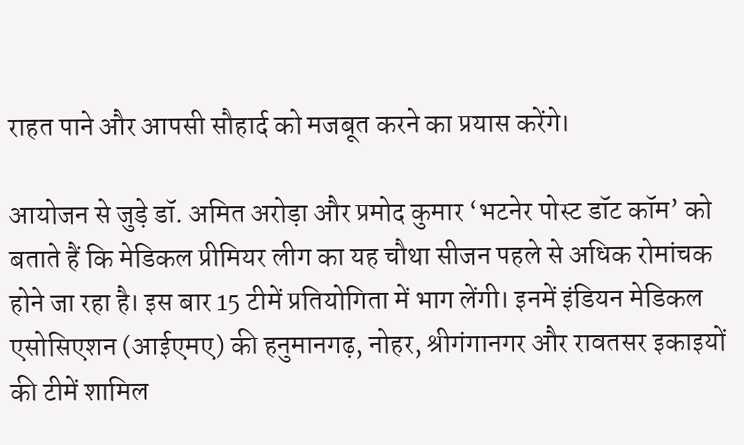राहत पाने और आपसी सौहार्द को मजबूत करने का प्रयास करेंगे।

आयोजन से जुड़े डॉ. अमित अरोड़ा और प्रमोद कुमार ‘भटनेर पोस्ट डॉट कॉम’ को बताते हैं कि मेडिकल प्रीमियर लीग का यह चौथा सीजन पहले से अधिक रोमांचक होने जा रहा है। इस बार 15 टीमें प्रतियोगिता में भाग लेंगी। इनमें इंडियन मेडिकल एसोसिएशन (आईएमए) की हनुमानगढ़, नोहर, श्रीगंगानगर और रावतसर इकाइयों की टीमें शामिल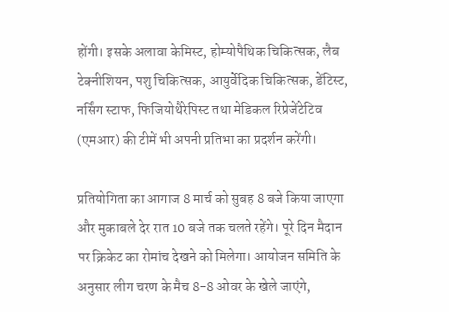होंगी। इसके अलावा केमिस्ट, होम्योपैथिक चिकित्सक, लैब टेक्नीशियन, पशु चिकित्सक, आयुर्वेदिक चिकित्सक, डेंटिस्ट, नर्सिंग स्टाफ, फिजियोथैरेपिस्ट तथा मेडिकल रिप्रेजेंटेटिव (एमआर) की टीमें भी अपनी प्रतिभा का प्रदर्शन करेंगी।

प्रतियोगिता का आगाज 8 मार्च को सुबह 8 बजे किया जाएगा और मुकाबले देर रात 10 बजे तक चलते रहेंगे। पूरे दिन मैदान पर क्रिकेट का रोमांच देखने को मिलेगा। आयोजन समिति के अनुसार लीग चरण के मैच 8-8 ओवर के खेले जाएंगे,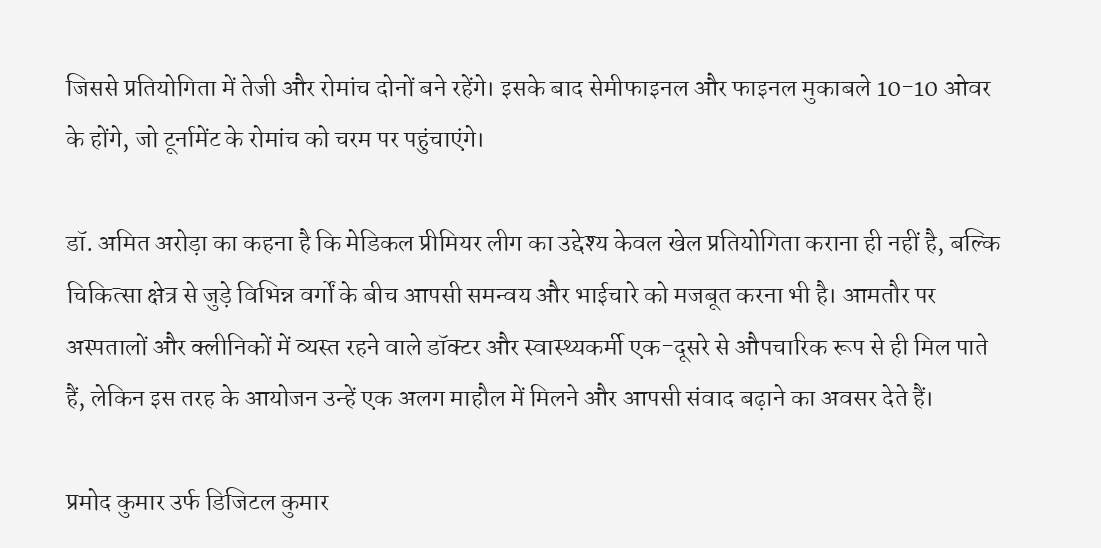जिससे प्रतियोगिता में तेजी और रोमांच दोनों बने रहेंगे। इसके बाद सेमीफाइनल और फाइनल मुकाबले 10-10 ओवर के होंगे, जो टूर्नामेंट के रोमांच को चरम पर पहुंचाएंगे।

डॉ. अमित अरोड़ा का कहना है कि मेडिकल प्रीमियर लीग का उद्देश्य केवल खेल प्रतियोगिता कराना ही नहीं है, बल्कि चिकित्सा क्षेत्र से जुड़े विभिन्न वर्गों के बीच आपसी समन्वय और भाईचारे को मजबूत करना भी है। आमतौर पर अस्पतालों और क्लीनिकों में व्यस्त रहने वाले डॉक्टर और स्वास्थ्यकर्मी एक-दूसरे से औपचारिक रूप से ही मिल पाते हैं, लेकिन इस तरह के आयोजन उन्हें एक अलग माहौल में मिलने और आपसी संवाद बढ़ाने का अवसर देते हैं।

प्रमोद कुमार उर्फ डिजिटल कुमार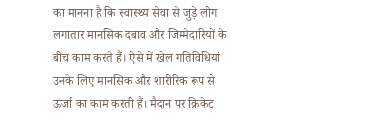का मानना है कि स्वास्थ्य सेवा से जुड़े लोग लगातार मानसिक दबाव और जिम्मेदारियों के बीच काम करते हैं। ऐसे में खेल गतिविधियां उनके लिए मानसिक और शारीरिक रूप से ऊर्जा का काम करती हैं। मैदान पर क्रिकेट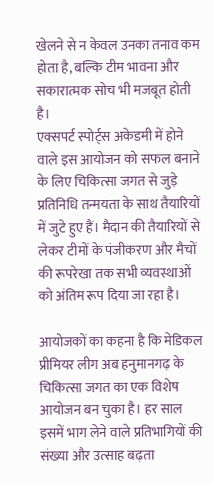खेलने से न केवल उनका तनाव कम होता है, बल्कि टीम भावना और सकारात्मक सोच भी मजबूत होती है।
एक्सपर्ट स्पोर्ट्स अकेडमी में होने वाले इस आयोजन को सफल बनाने के लिए चिकित्सा जगत से जुड़े प्रतिनिधि तन्मयता के साथ तैयारियों में जुटे हुए हैं। मैदान की तैयारियों से लेकर टीमों के पंजीकरण और मैचों की रूपरेखा तक सभी व्यवस्थाओं को अंतिम रूप दिया जा रहा है।

आयोजकों का कहना है कि मेडिकल प्रीमियर लीग अब हनुमानगढ़ के चिकित्सा जगत का एक विशेष आयोजन बन चुका है। हर साल इसमें भाग लेने वाले प्रतिभागियों की संख्या और उत्साह बढ़ता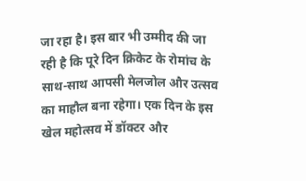जा रहा है। इस बार भी उम्मीद की जा रही है कि पूरे दिन क्रिकेट के रोमांच के साथ-साथ आपसी मेलजोल और उत्सव का माहौल बना रहेगा। एक दिन के इस खेल महोत्सव में डॉक्टर और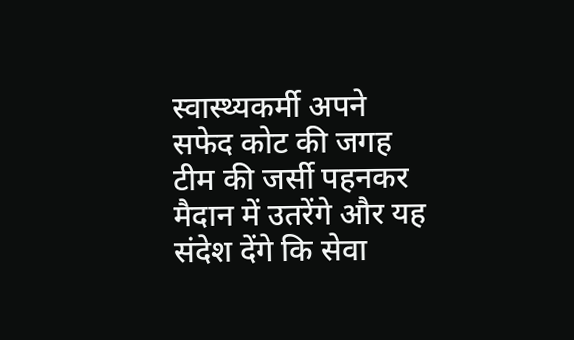स्वास्थ्यकर्मी अपने सफेद कोट की जगह टीम की जर्सी पहनकर मैदान में उतरेंगे और यह संदेश देंगे कि सेवा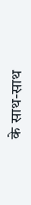के साथ-साथ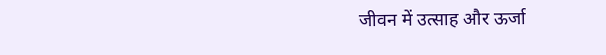जीवन में उत्साह और ऊर्जा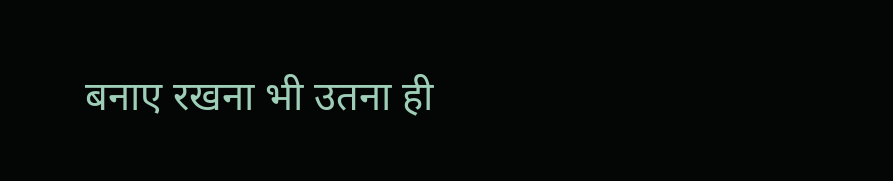बनाए रखना भी उतना ही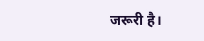जरूरी है।